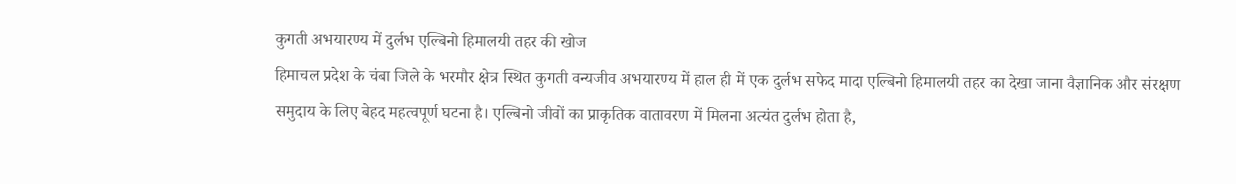कुगती अभयारण्य में दुर्लभ एल्बिनो हिमालयी तहर की खोज
हिमाचल प्रदेश के चंबा जिले के भरमौर क्षेत्र स्थित कुगती वन्यजीव अभयारण्य में हाल ही में एक दुर्लभ सफेद मादा एल्बिनो हिमालयी तहर का देखा जाना वैज्ञानिक और संरक्षण समुदाय के लिए बेहद महत्वपूर्ण घटना है। एल्बिनो जीवों का प्राकृतिक वातावरण में मिलना अत्यंत दुर्लभ होता है,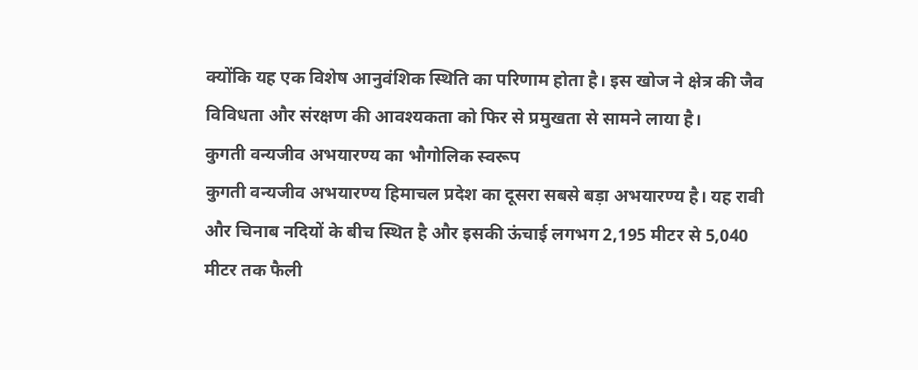क्योंकि यह एक विशेष आनुवंशिक स्थिति का परिणाम होता है। इस खोज ने क्षेत्र की जैव विविधता और संरक्षण की आवश्यकता को फिर से प्रमुखता से सामने लाया है।
कुगती वन्यजीव अभयारण्य का भौगोलिक स्वरूप
कुगती वन्यजीव अभयारण्य हिमाचल प्रदेश का दूसरा सबसे बड़ा अभयारण्य है। यह रावी और चिनाब नदियों के बीच स्थित है और इसकी ऊंचाई लगभग 2,195 मीटर से 5,040 मीटर तक फैली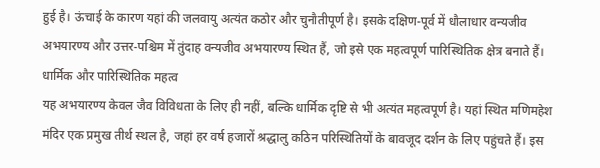हुई है। ऊंचाई के कारण यहां की जलवायु अत्यंत कठोर और चुनौतीपूर्ण है। इसके दक्षिण-पूर्व में धौलाधार वन्यजीव अभयारण्य और उत्तर-पश्चिम में तुंदाह वन्यजीव अभयारण्य स्थित हैं, जो इसे एक महत्वपूर्ण पारिस्थितिक क्षेत्र बनाते हैं।
धार्मिक और पारिस्थितिक महत्व
यह अभयारण्य केवल जैव विविधता के लिए ही नहीं, बल्कि धार्मिक दृष्टि से भी अत्यंत महत्वपूर्ण है। यहां स्थित मणिमहेश मंदिर एक प्रमुख तीर्थ स्थल है, जहां हर वर्ष हजारों श्रद्धालु कठिन परिस्थितियों के बावजूद दर्शन के लिए पहुंचते हैं। इस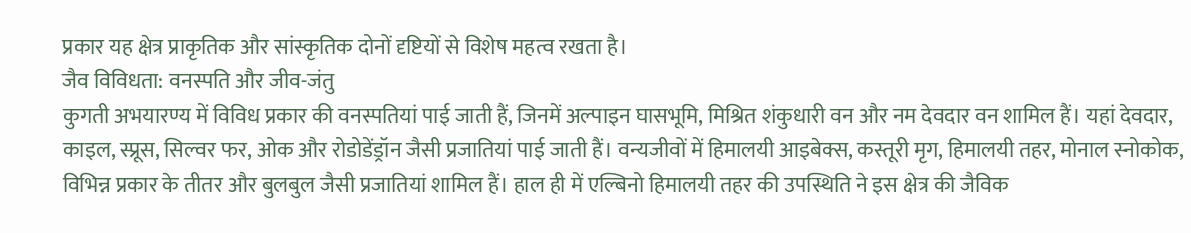प्रकार यह क्षेत्र प्राकृतिक और सांस्कृतिक दोनों दृष्टियों से विशेष महत्व रखता है।
जैव विविधता: वनस्पति और जीव-जंतु
कुगती अभयारण्य में विविध प्रकार की वनस्पतियां पाई जाती हैं, जिनमें अल्पाइन घासभूमि, मिश्रित शंकुधारी वन और नम देवदार वन शामिल हैं। यहां देवदार, काइल, स्प्रूस, सिल्वर फर, ओक और रोडोडेंड्रॉन जैसी प्रजातियां पाई जाती हैं। वन्यजीवों में हिमालयी आइबेक्स, कस्तूरी मृग, हिमालयी तहर, मोनाल स्नोकोक, विभिन्न प्रकार के तीतर और बुलबुल जैसी प्रजातियां शामिल हैं। हाल ही में एल्बिनो हिमालयी तहर की उपस्थिति ने इस क्षेत्र की जैविक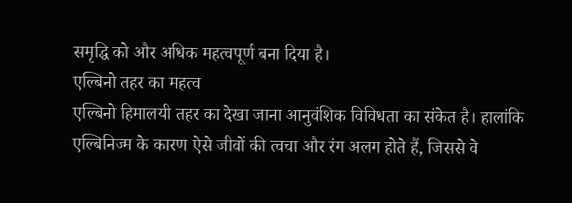समृद्धि को और अधिक महत्वपूर्ण बना दिया है।
एल्बिनो तहर का महत्व
एल्बिनो हिमालयी तहर का देखा जाना आनुवंशिक विविधता का संकेत है। हालांकि एल्बिनिज्म के कारण ऐसे जीवों की त्वचा और रंग अलग होते हैं, जिससे वे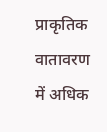प्राकृतिक वातावरण में अधिक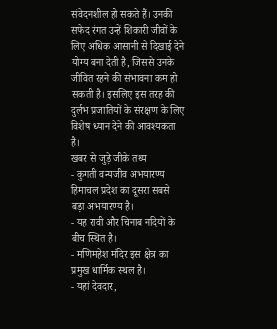संवेदनशील हो सकते हैं। उनकी सफेद रंगत उन्हें शिकारी जीवों के लिए अधिक आसानी से दिखाई देने योग्य बना देती है, जिससे उनके जीवित रहने की संभावना कम हो सकती है। इसलिए इस तरह की दुर्लभ प्रजातियों के संरक्षण के लिए विशेष ध्यान देने की आवश्यकता है।
खबर से जुड़े जीके तथ्य
- कुगती वन्यजीव अभयारण्य हिमाचल प्रदेश का दूसरा सबसे बड़ा अभयारण्य है।
- यह रावी और चिनाब नदियों के बीच स्थित है।
- मणिमहेश मंदिर इस क्षेत्र का प्रमुख धार्मिक स्थल है।
- यहां देवदार,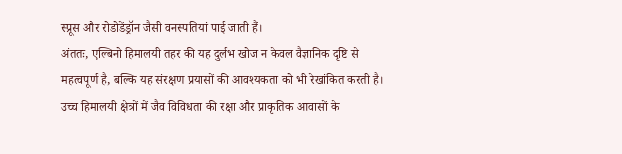स्प्रूस और रोडोडेंड्रॉन जैसी वनस्पतियां पाई जाती हैं।
अंततः, एल्बिनो हिमालयी तहर की यह दुर्लभ खोज न केवल वैज्ञानिक दृष्टि से महत्वपूर्ण है, बल्कि यह संरक्षण प्रयासों की आवश्यकता को भी रेखांकित करती है। उच्च हिमालयी क्षेत्रों में जैव विविधता की रक्षा और प्राकृतिक आवासों के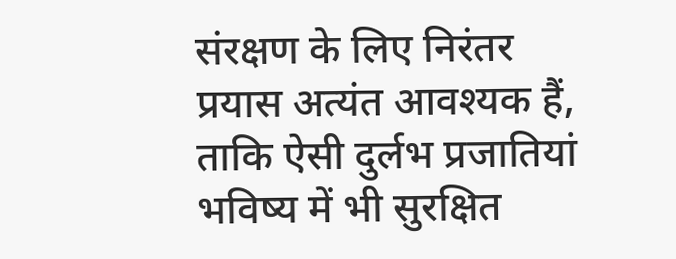संरक्षण के लिए निरंतर प्रयास अत्यंत आवश्यक हैं, ताकि ऐसी दुर्लभ प्रजातियां भविष्य में भी सुरक्षित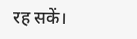रह सकें।